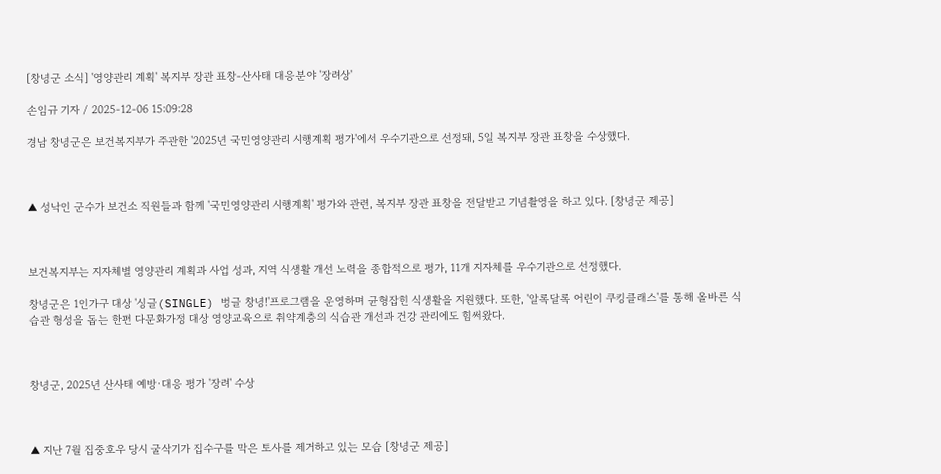[창녕군 소식] '영양관리 계획' 복지부 장관 표창-산사태 대응분야 '장려상'

손임규 기자 / 2025-12-06 15:09:28

경남 창녕군은 보건복지부가 주관한 '2025년 국민영양관리 시행계획 평가'에서 우수기관으로 선정돼, 5일 복지부 장관 표창을 수상했다.



▲ 성낙인 군수가 보건소 직원들과 함께 '국민영양관리 시행계획' 평가와 관련, 복지부 장관 표창을 전달받고 기념촬영을 하고 있다. [창녕군 제공]



보건복지부는 지자체별 영양관리 계획과 사업 성과, 지역 식생활 개선 노력을 종합적으로 평가, 11개 지자체를 우수기관으로 선정했다.

창녕군은 1인가구 대상 '싱글(SINGLE) 벙글 창녕!'프로그램을 운영하며 균형잡힌 식생활을 지원했다. 또한, '알록달록 어린이 쿠킹클래스'를 통해 올바른 식습관 형성을 돕는 한편 다문화가정 대상 영양교육으로 취약계층의 식습관 개선과 건강 관리에도 힘써왔다.



창녕군, 2025년 산사태 예방·대응 평가 '장려' 수상



▲ 지난 7월 집중호우 당시 굴삭기가 집수구를 막은 토사를 제거하고 있는 모습 [창녕군 제공]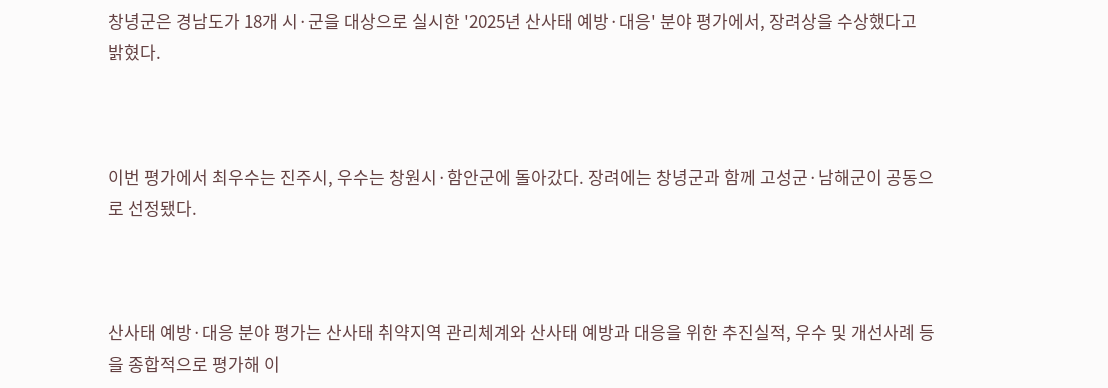창녕군은 경남도가 18개 시·군을 대상으로 실시한 '2025년 산사태 예방·대응' 분야 평가에서, 장려상을 수상했다고 밝혔다.



이번 평가에서 최우수는 진주시, 우수는 창원시·함안군에 돌아갔다. 장려에는 창녕군과 함께 고성군·남해군이 공동으로 선정됐다.



산사태 예방·대응 분야 평가는 산사태 취약지역 관리체계와 산사태 예방과 대응을 위한 추진실적, 우수 및 개선사례 등을 종합적으로 평가해 이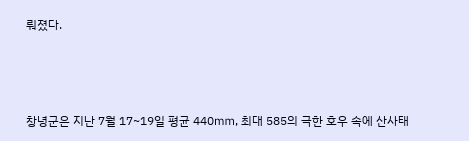뤄졌다.



창녕군은 지난 7월 17~19일 평균 440㎜, 최대 585의 극한 호우 속에 산사태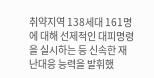취약지역 138세대 161명에 대해 선제적인 대피명령을 실시하는 등 신속한 재난대응 능력을 발휘했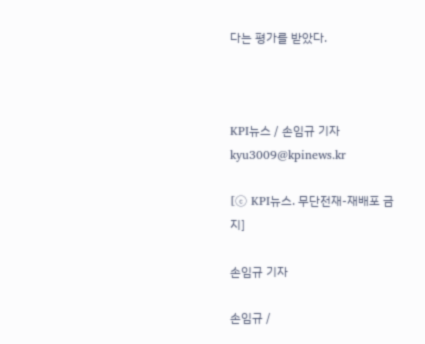다는 평가를 받았다.



KPI뉴스 / 손임규 기자 kyu3009@kpinews.kr

[ⓒ KPI뉴스. 무단전재-재배포 금지]

손임규 기자

손임규 /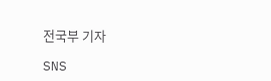전국부 기자

SNS